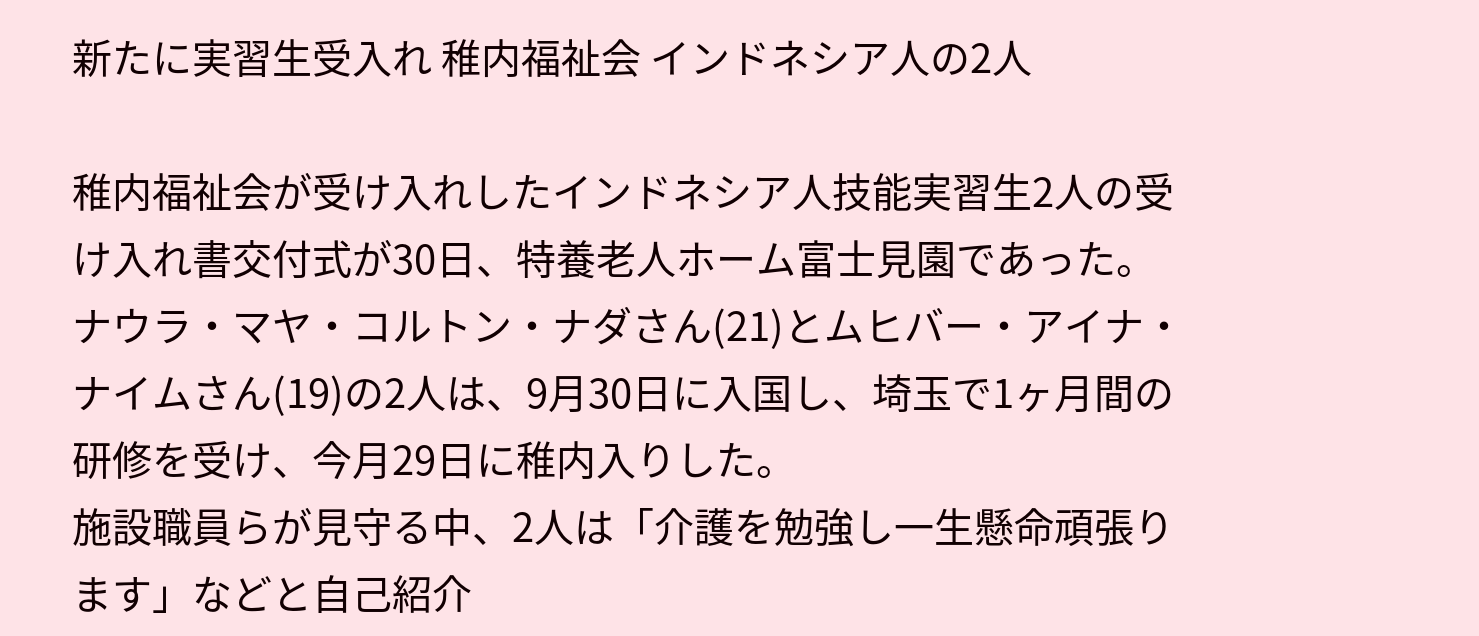新たに実習生受入れ 稚内福祉会 インドネシア人の2人

稚内福祉会が受け入れしたインドネシア人技能実習生2人の受け入れ書交付式が30日、特養老人ホーム富士見園であった。
ナウラ・マヤ・コルトン・ナダさん(21)とムヒバー・アイナ・ナイムさん(19)の2人は、9月30日に入国し、埼玉で1ヶ月間の研修を受け、今月29日に稚内入りした。
施設職員らが見守る中、2人は「介護を勉強し一生懸命頑張ります」などと自己紹介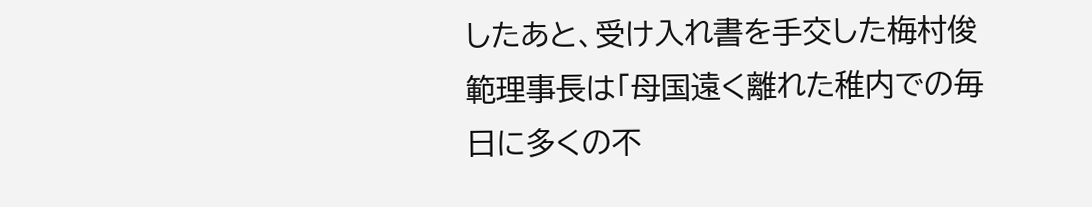したあと、受け入れ書を手交した梅村俊範理事長は「母国遠く離れた稚内での毎日に多くの不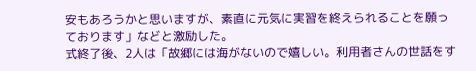安もあろうかと思いますが、素直に元気に実習を終えられることを願っております」などと激励した。
式終了後、2人は「故郷には海がないので嬉しい。利用者さんの世話をす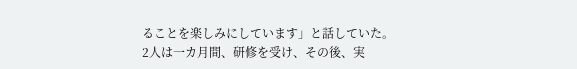ることを楽しみにしています」と話していた。
2人は一カ月間、研修を受け、その後、実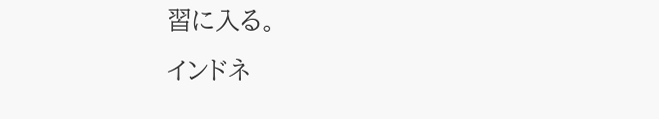習に入る。
インドネ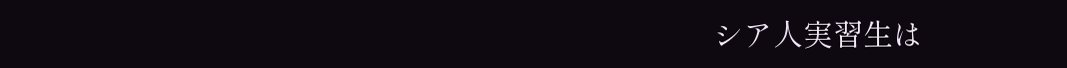シア人実習生は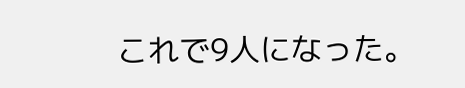これで9人になった。